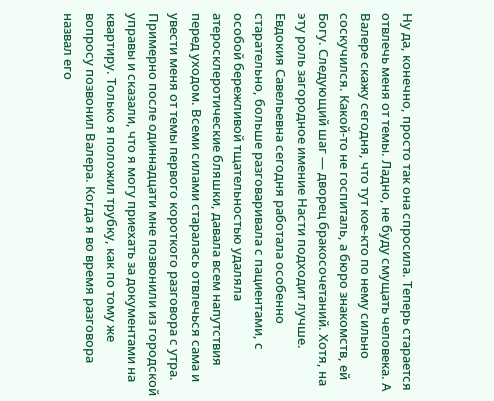Ну да, конечно, просто так она спросила. Теперь старается отвлечь меня от темы. Ладно, не буду смущать человека. А Валере скажу сегодня, что тут кое-кто по нему сильно соскучился. Какой-то не госпиталь, а бюро знакомств, ей Богу. Следующий шаг — дворец бракосочетаний. Хотя, на эту роль загородное имение Насти подходит лучше.
Евдокия Савельевна сегодня работала особенно старательно, больше разговаривала с пациентами, с особой бережливой тщательностью удаляла атеросклеротические бляшки, давала всем напутствия перед уходом. Всеми силами старалась отвлечься сама и увести меня от темы первого короткого разговора с утра.
Примерно после одиннадцати мне позвонили из городской управы и сказали, что я могу приехать за документами на квартиру. Только я положил трубку, как по тому же вопросу позвонил Валера. Когда я во время разговора назвал его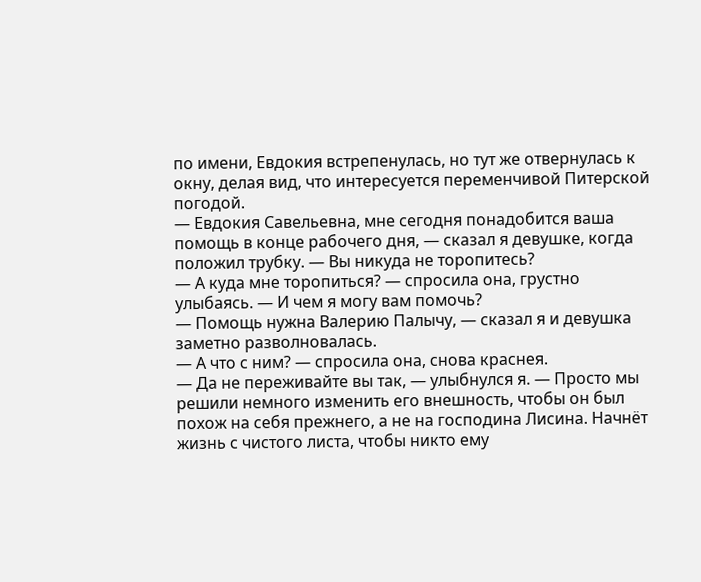по имени, Евдокия встрепенулась, но тут же отвернулась к окну, делая вид, что интересуется переменчивой Питерской погодой.
— Евдокия Савельевна, мне сегодня понадобится ваша помощь в конце рабочего дня, — сказал я девушке, когда положил трубку. — Вы никуда не торопитесь?
— А куда мне торопиться? — спросила она, грустно улыбаясь. — И чем я могу вам помочь?
— Помощь нужна Валерию Палычу, — сказал я и девушка заметно разволновалась.
— А что с ним? — спросила она, снова краснея.
— Да не переживайте вы так, — улыбнулся я. — Просто мы решили немного изменить его внешность, чтобы он был похож на себя прежнего, а не на господина Лисина. Начнёт жизнь с чистого листа, чтобы никто ему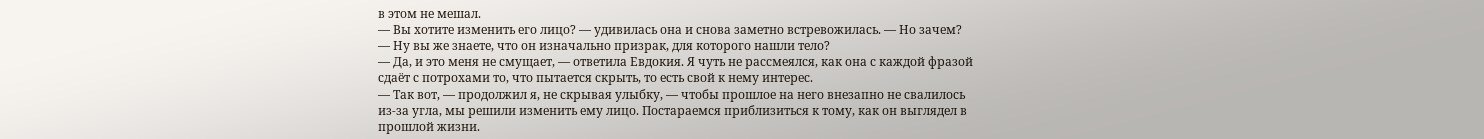в этом не мешал.
— Вы хотите изменить его лицо? — удивилась она и снова заметно встревожилась. — Но зачем?
— Ну вы же знаете, что он изначально призрак, для которого нашли тело?
— Да, и это меня не смущает, — ответила Евдокия. Я чуть не рассмеялся, как она с каждой фразой сдаёт с потрохами то, что пытается скрыть, то есть свой к нему интерес.
— Так вот, — продолжил я, не скрывая улыбку, — чтобы прошлое на него внезапно не свалилось из-за угла, мы решили изменить ему лицо. Постараемся приблизиться к тому, как он выглядел в прошлой жизни.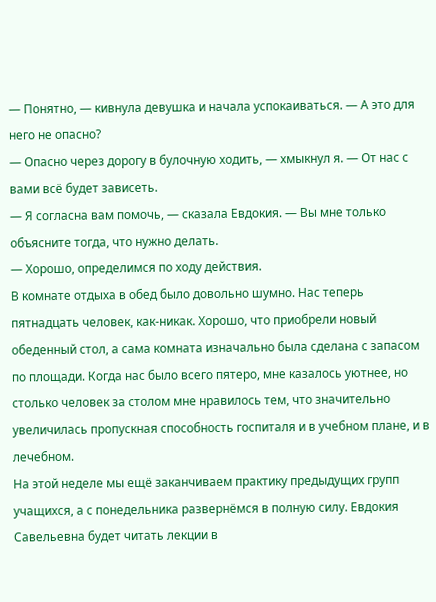— Понятно, — кивнула девушка и начала успокаиваться. — А это для него не опасно?
— Опасно через дорогу в булочную ходить, — хмыкнул я. — От нас с вами всё будет зависеть.
— Я согласна вам помочь, — сказала Евдокия. — Вы мне только объясните тогда, что нужно делать.
— Хорошо, определимся по ходу действия.
В комнате отдыха в обед было довольно шумно. Нас теперь пятнадцать человек, как-никак. Хорошо, что приобрели новый обеденный стол, а сама комната изначально была сделана с запасом по площади. Когда нас было всего пятеро, мне казалось уютнее, но столько человек за столом мне нравилось тем, что значительно увеличилась пропускная способность госпиталя и в учебном плане, и в лечебном.
На этой неделе мы ещё заканчиваем практику предыдущих групп учащихся, а с понедельника развернёмся в полную силу. Евдокия Савельевна будет читать лекции в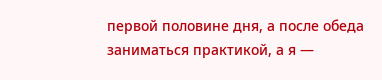первой половине дня, а после обеда заниматься практикой, а я —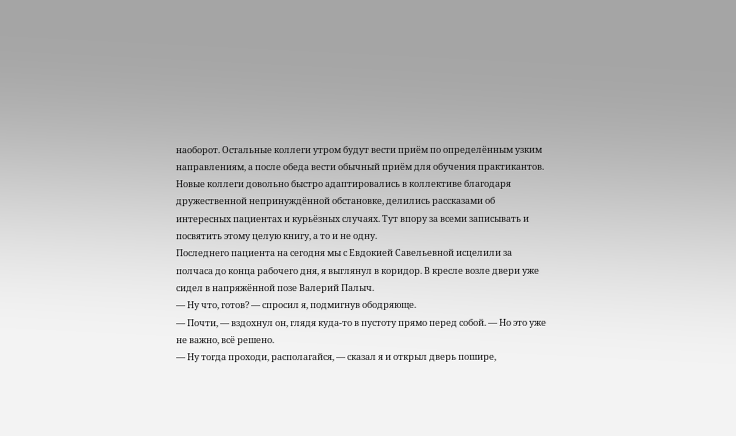наоборот. Остальные коллеги утром будут вести приём по определённым узким направлениям, а после обеда вести обычный приём для обучения практикантов.
Новые коллеги довольно быстро адаптировались в коллективе благодаря дружественной непринуждённой обстановке, делились рассказами об интересных пациентах и курьёзных случаях. Тут впору за всеми записывать и посвятить этому целую книгу, а то и не одну.
Последнего пациента на сегодня мы с Евдокией Савельевной исцелили за полчаса до конца рабочего дня, я выглянул в коридор. В кресле возле двери уже сидел в напряжённой позе Валерий Палыч.
— Ну что, готов? — спросил я, подмигнув ободряюще.
— Почти, — вздохнул он, глядя куда-то в пустоту прямо перед собой. — Но это уже не важно, всё решено.
— Ну тогда проходи, располагайся, — сказал я и открыл дверь пошире,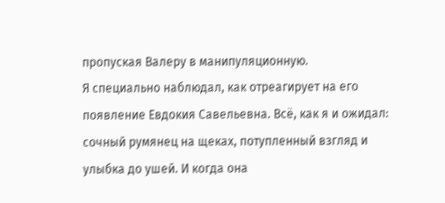пропуская Валеру в манипуляционную.
Я специально наблюдал, как отреагирует на его появление Евдокия Савельевна. Всё, как я и ожидал: сочный румянец на щеках, потупленный взгляд и улыбка до ушей. И когда она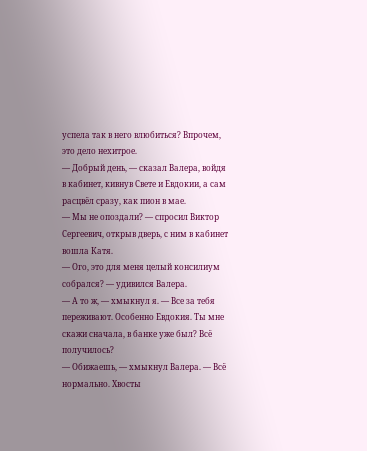успела так в него влюбиться? Впрочем, это дело нехитрое.
— Добрый день, — сказал Валера, войдя в кабинет, кивнув Свете и Евдокии, а сам расцвёл сразу, как пион в мае.
— Мы не опоздали? — спросил Виктор Сергеевич, открыв дверь, с ним в кабинет вошла Катя.
— Ого, это для меня целый консилиум собрался? — удивился Валера.
— А то ж, — хмыкнул я. — Все за тебя переживают. Особенно Евдокия. Ты мне скажи сначала, в банке уже был? Всё получилось?
— Обижаешь, — хмыкнул Валера. — Всё нормально. Хвосты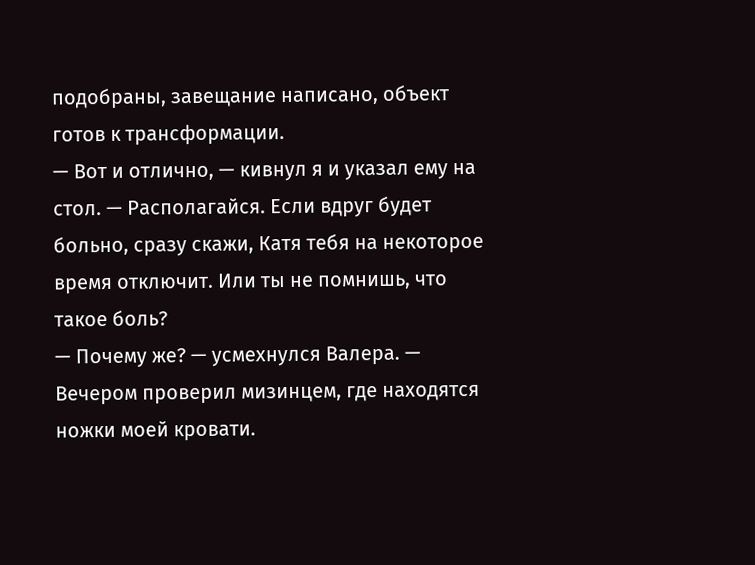подобраны, завещание написано, объект готов к трансформации.
— Вот и отлично, — кивнул я и указал ему на стол. — Располагайся. Если вдруг будет больно, сразу скажи, Катя тебя на некоторое время отключит. Или ты не помнишь, что такое боль?
— Почему же? — усмехнулся Валера. — Вечером проверил мизинцем, где находятся ножки моей кровати.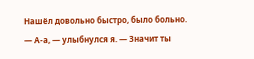Нашёл довольно быстро, было больно.
— А-а, — улыбнулся я. — Значит ты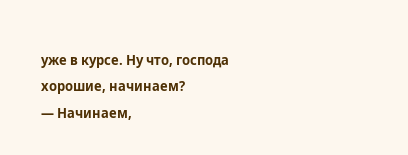уже в курсе. Ну что, господа хорошие, начинаем?
— Начинаем,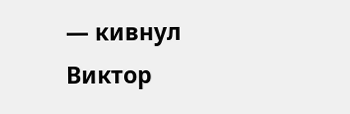— кивнул Виктор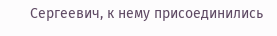Сергеевич, к нему присоединились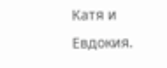Катя и Евдокия.